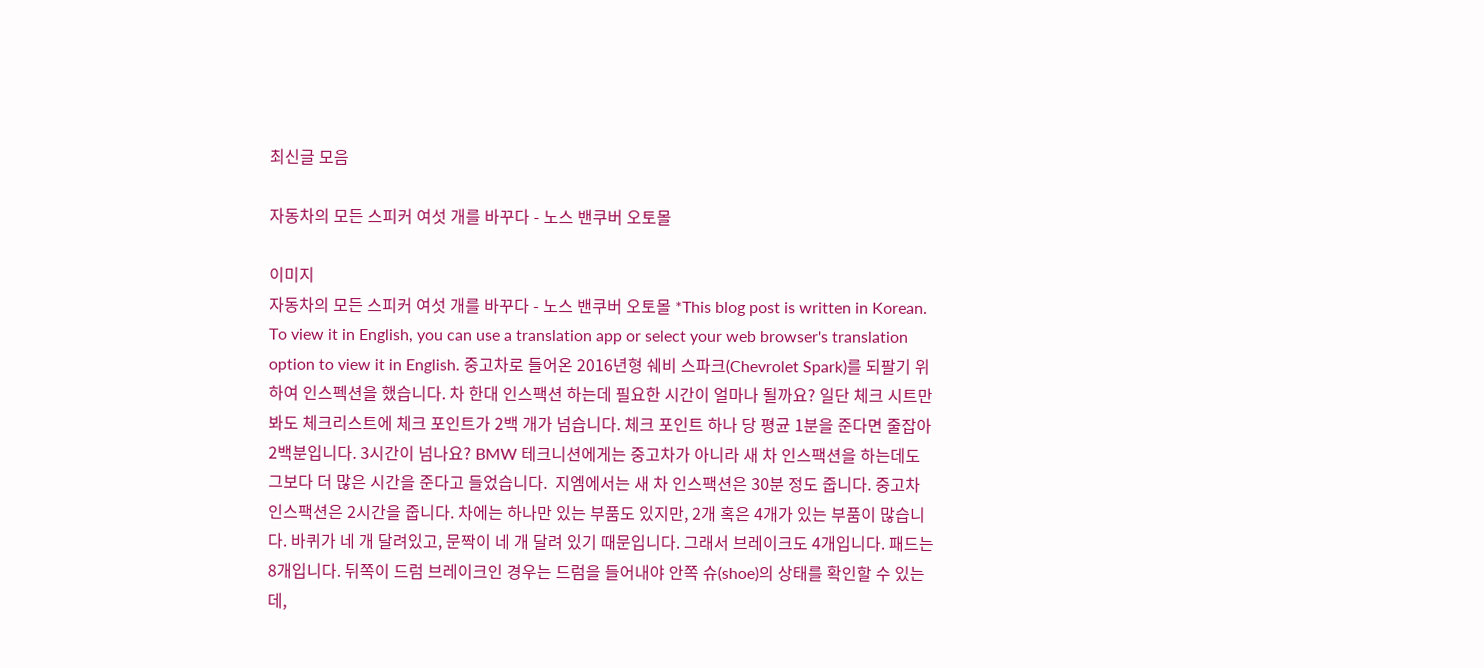최신글 모음

자동차의 모든 스피커 여섯 개를 바꾸다 - 노스 밴쿠버 오토몰

이미지
자동차의 모든 스피커 여섯 개를 바꾸다 - 노스 밴쿠버 오토몰 *This blog post is written in Korean. To view it in English, you can use a translation app or select your web browser's translation option to view it in English. 중고차로 들어온 2016년형 쉐비 스파크(Chevrolet Spark)를 되팔기 위하여 인스펙션을 했습니다. 차 한대 인스팩션 하는데 필요한 시간이 얼마나 될까요? 일단 체크 시트만 봐도 체크리스트에 체크 포인트가 2백 개가 넘습니다. 체크 포인트 하나 당 평균 1분을 준다면 줄잡아 2백분입니다. 3시간이 넘나요? BMW 테크니션에게는 중고차가 아니라 새 차 인스팩션을 하는데도 그보다 더 많은 시간을 준다고 들었습니다.  지엠에서는 새 차 인스팩션은 30분 정도 줍니다. 중고차 인스팩션은 2시간을 줍니다. 차에는 하나만 있는 부품도 있지만, 2개 혹은 4개가 있는 부품이 많습니다. 바퀴가 네 개 달려있고, 문짝이 네 개 달려 있기 때문입니다. 그래서 브레이크도 4개입니다. 패드는 8개입니다. 뒤쪽이 드럼 브레이크인 경우는 드럼을 들어내야 안쪽 슈(shoe)의 상태를 확인할 수 있는데,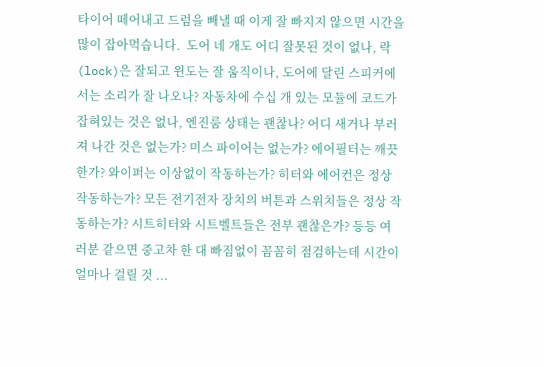타이어 떼어내고 드럼을 빼낼 때 이게 잘 빠지지 않으면 시간을 많이 잡아먹습니다.  도어 네 개도 어디 잘못된 것이 없나, 락(lock)은 잘되고 윈도는 잘 움직이나, 도어에 달린 스피커에서는 소리가 잘 나오나? 자동차에 수십 개 있는 모듈에 코드가 잡혀있는 것은 없나, 엔진룸 상태는 괜찮나? 어디 새거나 부러져 나간 것은 없는가? 미스 파이어는 없는가? 에어필터는 깨끗한가? 와이퍼는 이상없이 작동하는가? 히터와 에어컨은 정상 작동하는가? 모든 전기전자 장치의 버튼과 스위치들은 정상 작동하는가? 시트히터와 시트벨트들은 전부 괜찮은가? 등등 여러분 같으면 중고차 한 대 빠짐없이 꼼꼼히 점검하는데 시간이 얼마나 걸릴 것 ...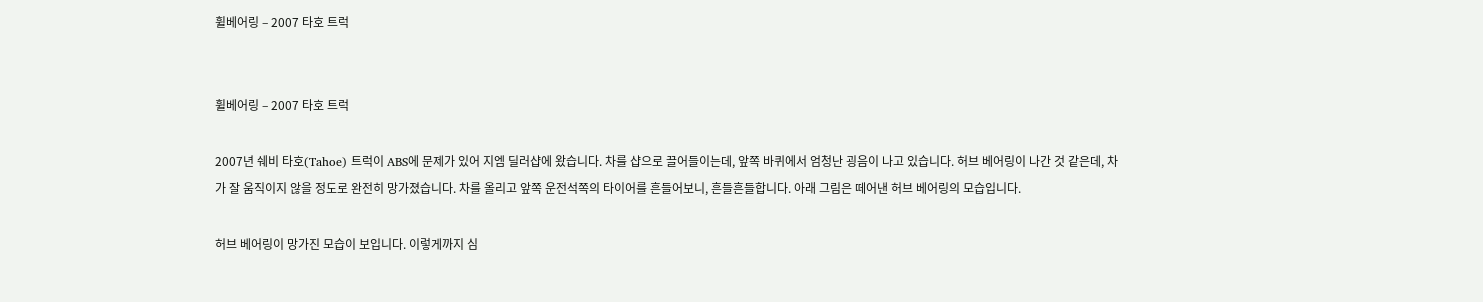휠베어링 – 2007 타호 트럭


휠베어링 – 2007 타호 트럭

2007년 쉐비 타호(Tahoe) 트럭이 ABS에 문제가 있어 지엠 딜러샵에 왔습니다. 차를 샵으로 끌어들이는데, 앞쪽 바퀴에서 엄청난 굉음이 나고 있습니다. 허브 베어링이 나간 것 같은데, 차가 잘 움직이지 않을 정도로 완전히 망가졌습니다. 차를 올리고 앞쪽 운전석쪽의 타이어를 흔들어보니, 흔들흔들합니다. 아래 그림은 떼어낸 허브 베어링의 모습입니다.

허브 베어링이 망가진 모습이 보입니다. 이렇게까지 심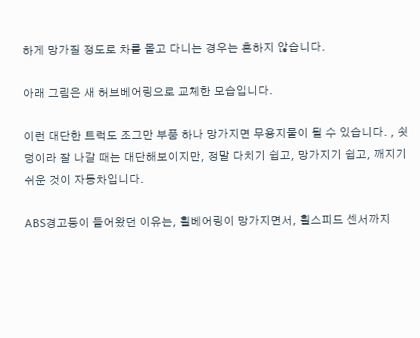하게 망가질 정도로 차를 몰고 다니는 경우는 흔하지 않습니다.

아래 그림은 새 허브베어링으로 교체한 모습입니다.

이런 대단한 트럭도 조그만 부품 하나 망가지면 무용지물이 될 수 있습니다. , 쇳덩이라 잘 나갈 때는 대단해보이지만, 정말 다치기 쉽고, 망가지기 쉽고, 깨지기 쉬운 것이 자동차입니다.

ABS경고등이 들어왔던 이유는, 휠베어링이 망가지면서, 휠스피드 센서까지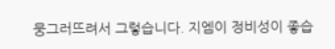뭉그러뜨려서 그렇습니다. 지엠이 정비성이 좋습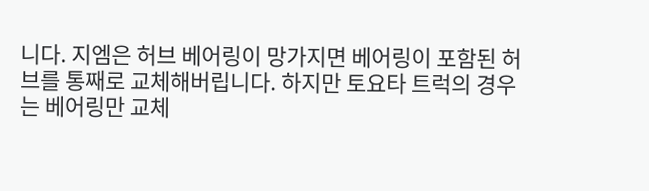니다. 지엠은 허브 베어링이 망가지면 베어링이 포함된 허브를 통째로 교체해버립니다. 하지만 토요타 트럭의 경우는 베어링만 교체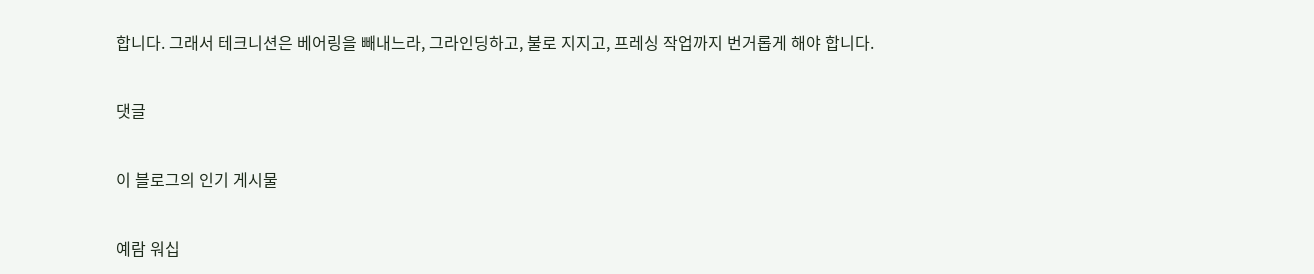합니다. 그래서 테크니션은 베어링을 빼내느라, 그라인딩하고, 불로 지지고, 프레싱 작업까지 번거롭게 해야 합니다.

댓글

이 블로그의 인기 게시물

예람 워십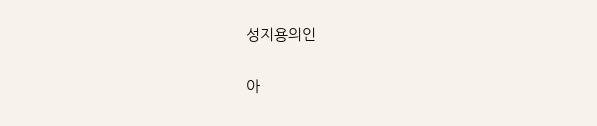성지용의인

아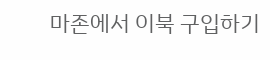마존에서 이북 구입하기